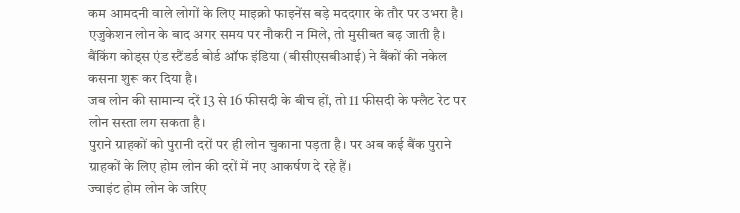कम आमदनी वाले लोगों के लिए माइक्रो फाइनेंस बड़े मददगार के तौर पर उभरा है।
एजुकेशन लोन के बाद अगर समय पर नौकरी न मिले, तो मुसीबत बढ़ जाती है।
बैंकिंग कोड्स एंड स्टैंडर्ड बोर्ड ऑफ इंडिया (बीसीएसबीआई) ने बैंकों की नकेल कसना शुरू कर दिया है।
जब लोन की सामान्य दरें 13 से 16 फीसदी के बीच हों, तो 11 फीसदी के फ्लैट रेट पर लोन सस्ता लग सकता है।
पुराने ग्राहकों को पुरानी दरों पर ही लोन चुकाना पड़ता है। पर अब कई बैंक पुराने ग्राहकों के लिए होम लोन की दरों में नए आकर्षण दे रहे हैं।
ज्वाइंट होम लोन के जरिए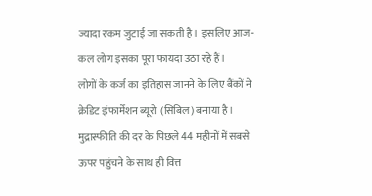ज्यादा रकम जुटाई जा सकती है। इसलिए आज-कल लोग इसका पूरा फायदा उठा रहे हैं।
लोगों के कर्ज का इतिहास जानने के लिए बैंकों ने क्रेडिट इंफार्मेशन ब्यूरो (सिबिल) बनाया है।
मुद्रास्फीति की दर के पिछले 44 महीनों में सबसे ऊपर पहुंचने के साथ ही वित्त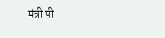मंत्री पी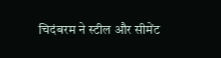चिदंबरम ने स्टील और सीमेंट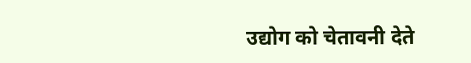उद्योग को चेतावनी देते